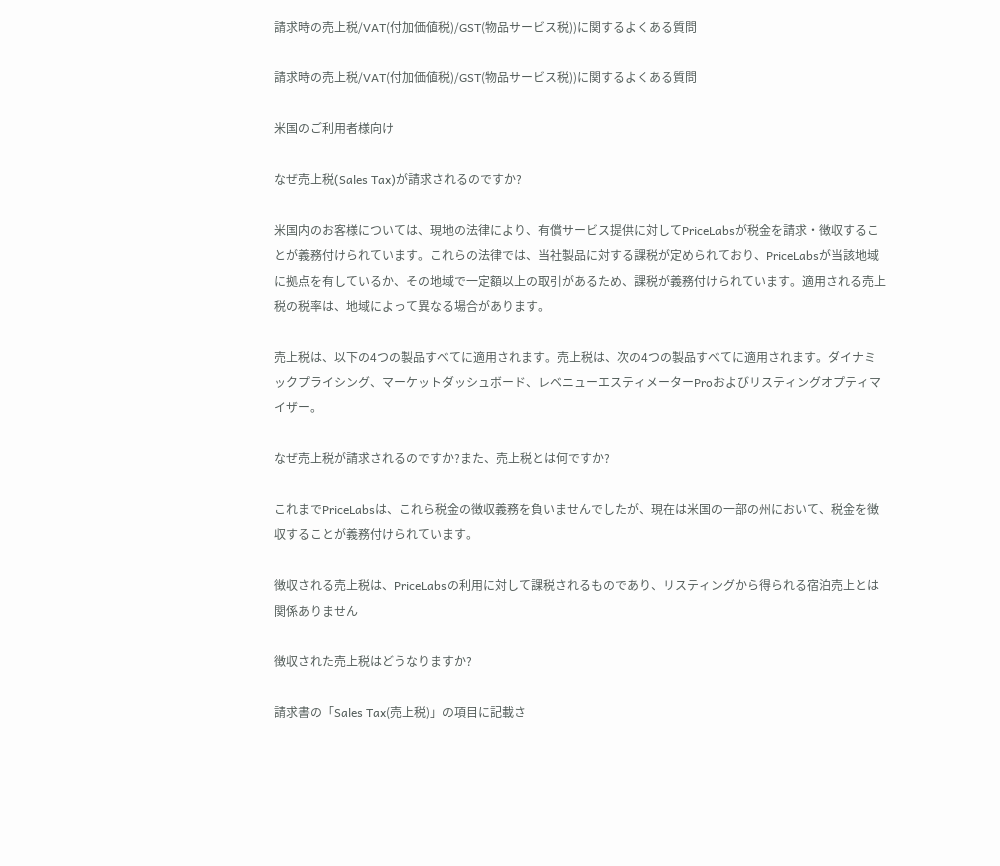請求時の売上税/VAT(付加価値税)/GST(物品サービス税))に関するよくある質問

請求時の売上税/VAT(付加価値税)/GST(物品サービス税))に関するよくある質問

米国のご利用者様向け

なぜ売上税(Sales Tax)が請求されるのですか?

米国内のお客様については、現地の法律により、有償サービス提供に対してPriceLabsが税金を請求・徴収することが義務付けられています。これらの法律では、当社製品に対する課税が定められており、PriceLabsが当該地域に拠点を有しているか、その地域で一定額以上の取引があるため、課税が義務付けられています。適用される売上税の税率は、地域によって異なる場合があります。

売上税は、以下の4つの製品すべてに適用されます。売上税は、次の4つの製品すべてに適用されます。ダイナミックプライシング、マーケットダッシュボード、レベニューエスティメーターProおよびリスティングオプティマイザー。

なぜ売上税が請求されるのですか?また、売上税とは何ですか?

これまでPriceLabsは、これら税金の徴収義務を負いませんでしたが、現在は米国の一部の州において、税金を徴収することが義務付けられています。

徴収される売上税は、PriceLabsの利用に対して課税されるものであり、リスティングから得られる宿泊売上とは関係ありません

徴収された売上税はどうなりますか?

請求書の「Sales Tax(売上税)」の項目に記載さ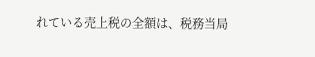れている売上税の全額は、税務当局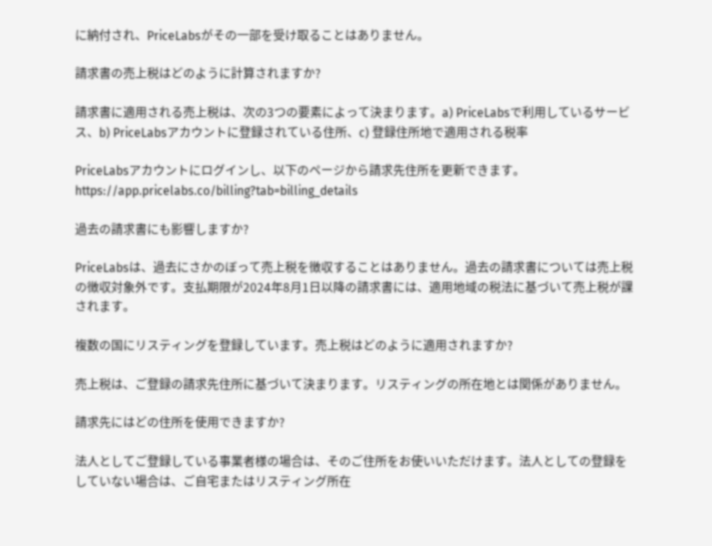に納付され、PriceLabsがその一部を受け取ることはありません。

請求書の売上税はどのように計算されますか?

請求書に適用される売上税は、次の3つの要素によって決まります。a) PriceLabsで利用しているサービス、b) PriceLabsアカウントに登録されている住所、c) 登録住所地で適用される税率

PriceLabsアカウントにログインし、以下のページから請求先住所を更新できます。
https://app.pricelabs.co/billing?tab=billing_details

過去の請求書にも影響しますか?

PriceLabsは、過去にさかのぼって売上税を徴収することはありません。過去の請求書については売上税の徴収対象外です。支払期限が2024年8月1日以降の請求書には、適用地域の税法に基づいて売上税が課されます。

複数の国にリスティングを登録しています。売上税はどのように適用されますか?

売上税は、ご登録の請求先住所に基づいて決まります。リスティングの所在地とは関係がありません。

請求先にはどの住所を使用できますか?

法人としてご登録している事業者様の場合は、そのご住所をお使いいただけます。法人としての登録をしていない場合は、ご自宅またはリスティング所在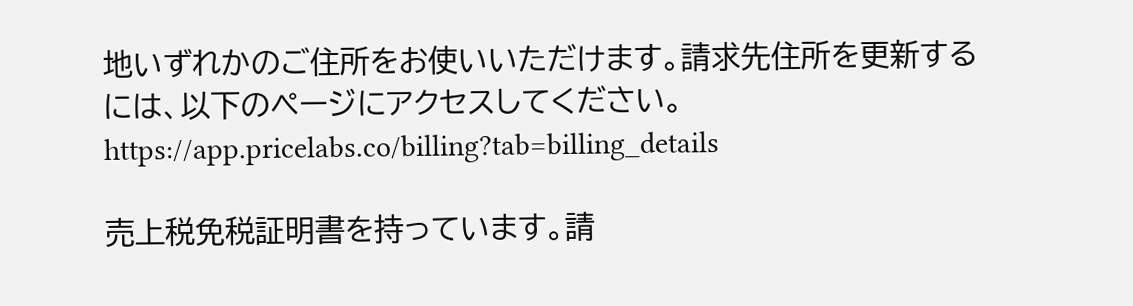地いずれかのご住所をお使いいただけます。請求先住所を更新するには、以下のページにアクセスしてください。https://app.pricelabs.co/billing?tab=billing_details

売上税免税証明書を持っています。請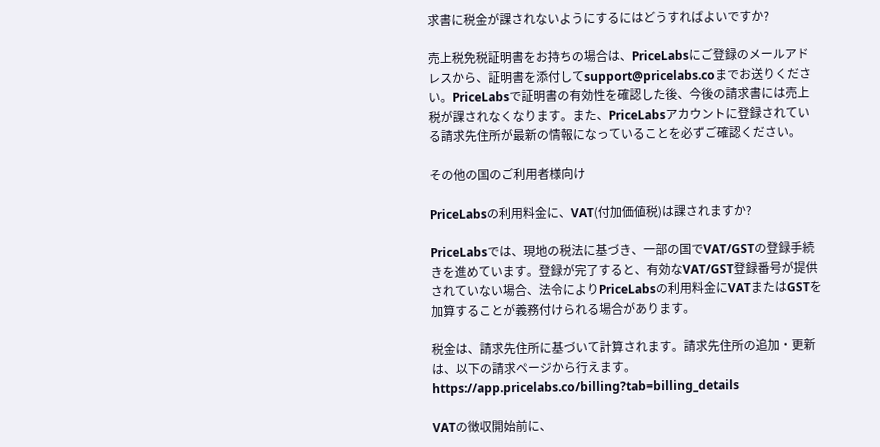求書に税金が課されないようにするにはどうすればよいですか?

売上税免税証明書をお持ちの場合は、PriceLabsにご登録のメールアドレスから、証明書を添付してsupport@pricelabs.coまでお送りください。PriceLabsで証明書の有効性を確認した後、今後の請求書には売上税が課されなくなります。また、PriceLabsアカウントに登録されている請求先住所が最新の情報になっていることを必ずご確認ください。

その他の国のご利用者様向け

PriceLabsの利用料金に、VAT(付加価値税)は課されますか?

PriceLabsでは、現地の税法に基づき、一部の国でVAT/GSTの登録手続きを進めています。登録が完了すると、有効なVAT/GST登録番号が提供されていない場合、法令によりPriceLabsの利用料金にVATまたはGSTを加算することが義務付けられる場合があります。

税金は、請求先住所に基づいて計算されます。請求先住所の追加・更新は、以下の請求ページから行えます。https://app.pricelabs.co/billing?tab=billing_details

VATの徴収開始前に、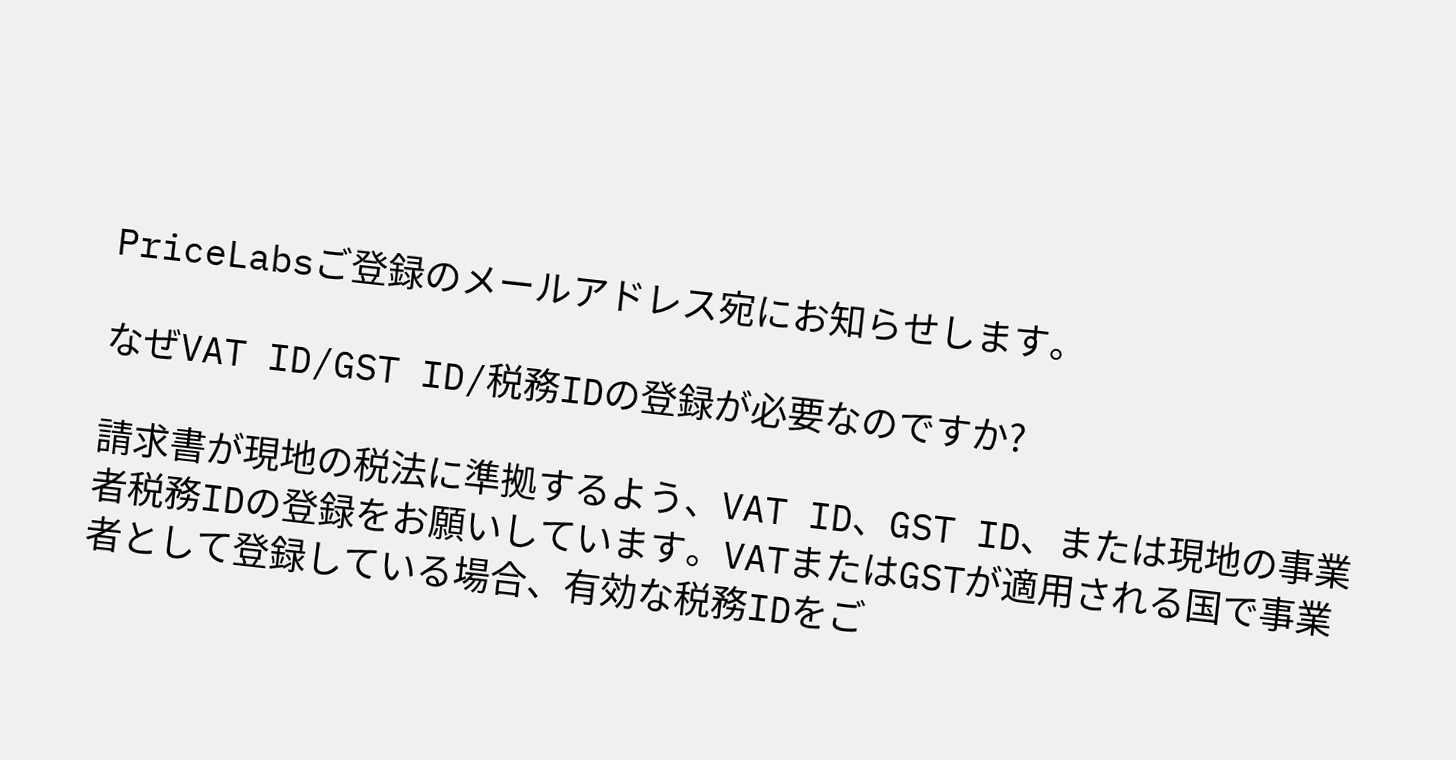PriceLabsご登録のメールアドレス宛にお知らせします。

なぜVAT ID/GST ID/税務IDの登録が必要なのですか?

請求書が現地の税法に準拠するよう、VAT ID、GST ID、または現地の事業者税務IDの登録をお願いしています。VATまたはGSTが適用される国で事業者として登録している場合、有効な税務IDをご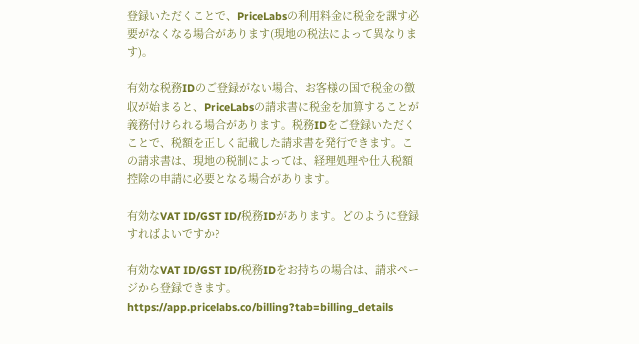登録いただくことで、PriceLabsの利用料金に税金を課す必要がなくなる場合があります(現地の税法によって異なります)。

有効な税務IDのご登録がない場合、お客様の国で税金の徴収が始まると、PriceLabsの請求書に税金を加算することが義務付けられる場合があります。税務IDをご登録いただくことで、税額を正しく記載した請求書を発行できます。この請求書は、現地の税制によっては、経理処理や仕入税額控除の申請に必要となる場合があります。

有効なVAT ID/GST ID/税務IDがあります。どのように登録すればよいですか?

有効なVAT ID/GST ID/税務IDをお持ちの場合は、請求ページから登録できます。https://app.pricelabs.co/billing?tab=billing_details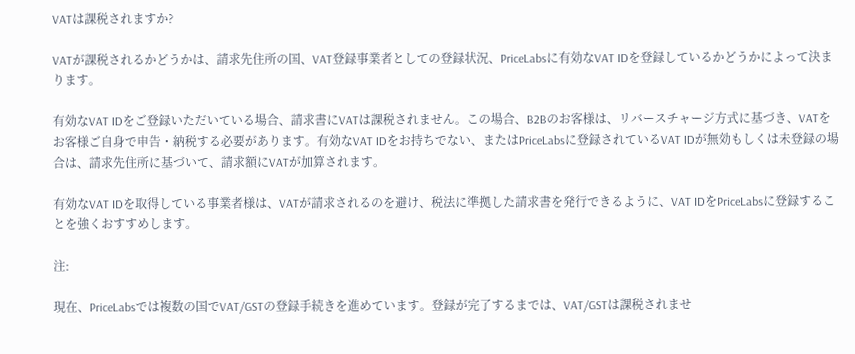VATは課税されますか?

VATが課税されるかどうかは、請求先住所の国、VAT登録事業者としての登録状況、PriceLabsに有効なVAT IDを登録しているかどうかによって決まります。

有効なVAT IDをご登録いただいている場合、請求書にVATは課税されません。この場合、B2Bのお客様は、リバースチャージ方式に基づき、VATをお客様ご自身で申告・納税する必要があります。有効なVAT IDをお持ちでない、またはPriceLabsに登録されているVAT IDが無効もしくは未登録の場合は、請求先住所に基づいて、請求額にVATが加算されます。

有効なVAT IDを取得している事業者様は、VATが請求されるのを避け、税法に準拠した請求書を発行できるように、VAT IDをPriceLabsに登録することを強くおすすめします。

注:

現在、PriceLabsでは複数の国でVAT/GSTの登録手続きを進めています。登録が完了するまでは、VAT/GSTは課税されませ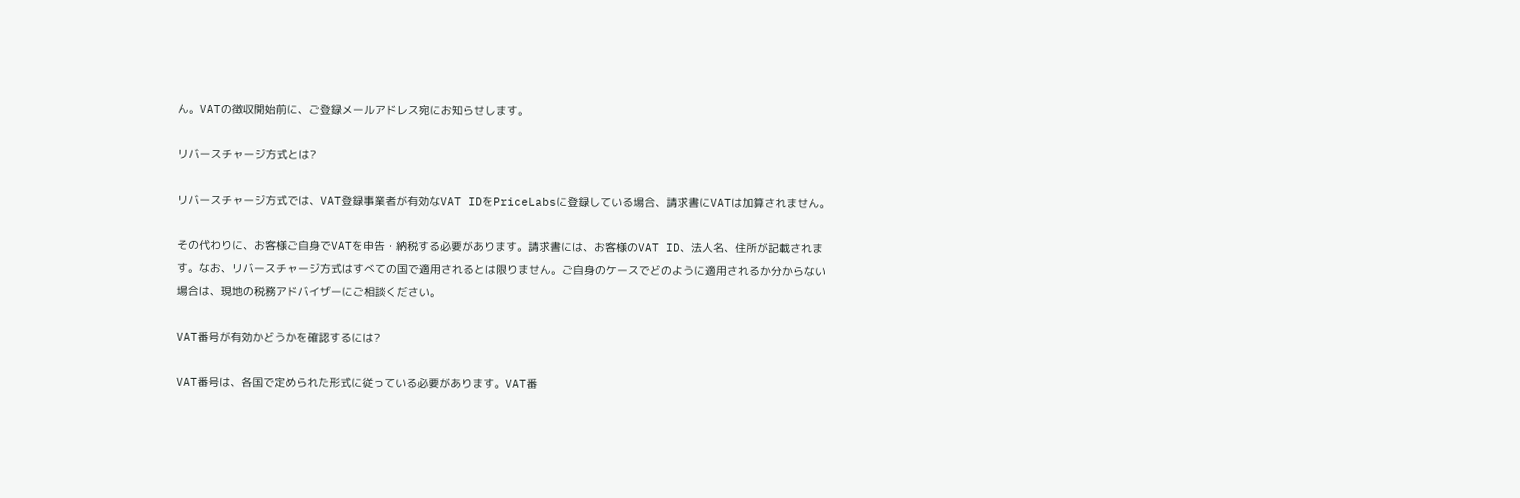ん。VATの徴収開始前に、ご登録メールアドレス宛にお知らせします。

リバースチャージ方式とは?

リバースチャージ方式では、VAT登録事業者が有効なVAT IDをPriceLabsに登録している場合、請求書にVATは加算されません。

その代わりに、お客様ご自身でVATを申告・納税する必要があります。請求書には、お客様のVAT ID、法人名、住所が記載されます。なお、リバースチャージ方式はすべての国で適用されるとは限りません。ご自身のケースでどのように適用されるか分からない場合は、現地の税務アドバイザーにご相談ください。

VAT番号が有効かどうかを確認するには?

VAT番号は、各国で定められた形式に従っている必要があります。VAT番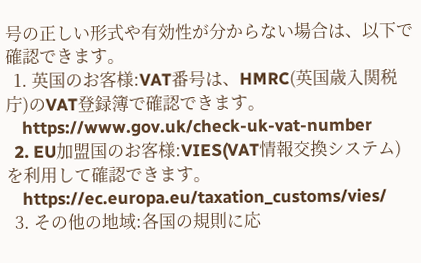号の正しい形式や有効性が分からない場合は、以下で確認できます。
  1. 英国のお客様:VAT番号は、HMRC(英国歳入関税庁)のVAT登録簿で確認できます。
    https://www.gov.uk/check-uk-vat-number
  2. EU加盟国のお客様:VIES(VAT情報交換システム)を利用して確認できます。
    https://ec.europa.eu/taxation_customs/vies/
  3. その他の地域:各国の規則に応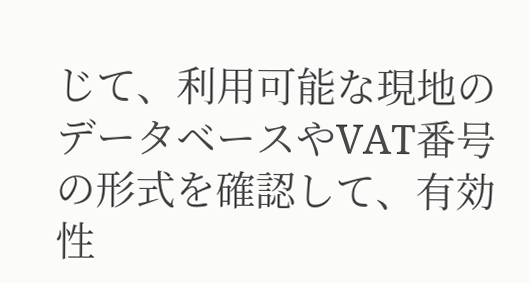じて、利用可能な現地のデータベースやVAT番号の形式を確認して、有効性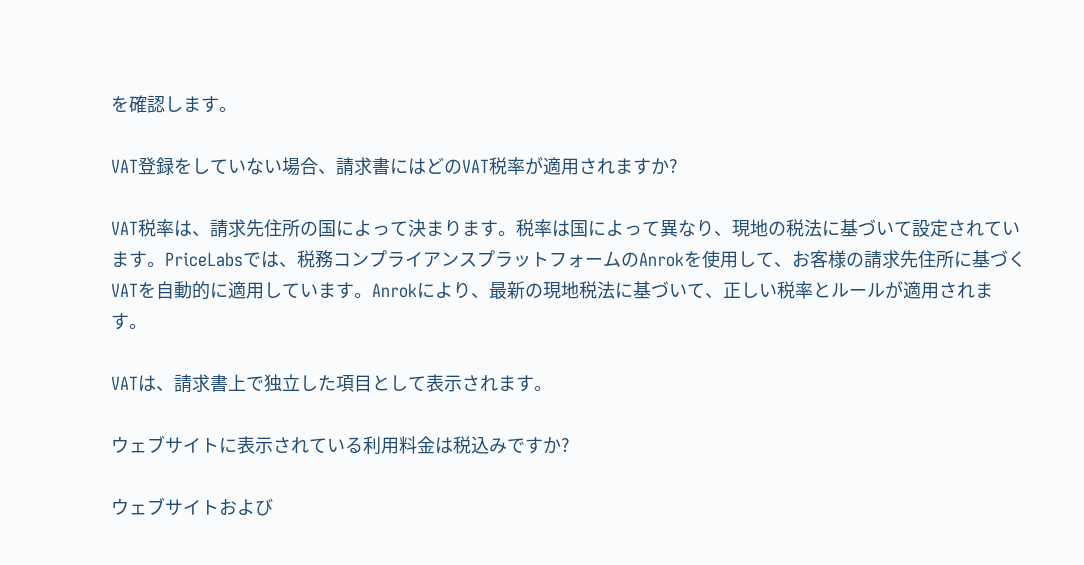を確認します。

VAT登録をしていない場合、請求書にはどのVAT税率が適用されますか?

VAT税率は、請求先住所の国によって決まります。税率は国によって異なり、現地の税法に基づいて設定されています。PriceLabsでは、税務コンプライアンスプラットフォームのAnrokを使用して、お客様の請求先住所に基づくVATを自動的に適用しています。Anrokにより、最新の現地税法に基づいて、正しい税率とルールが適用されます。

VATは、請求書上で独立した項目として表示されます。

ウェブサイトに表示されている利用料金は税込みですか?

ウェブサイトおよび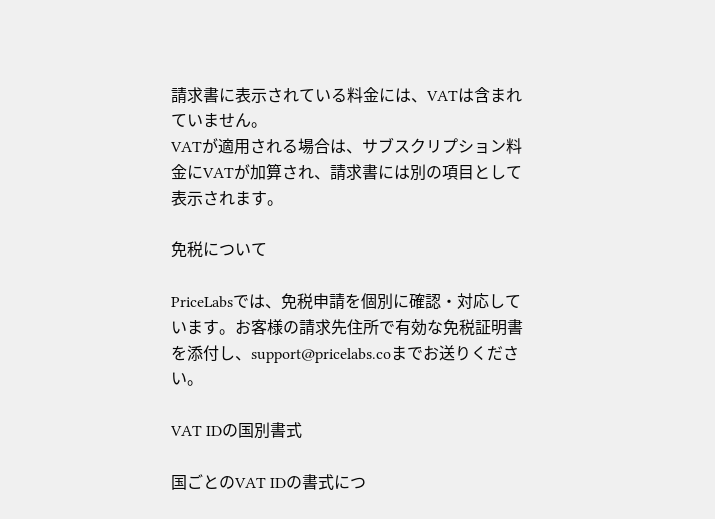請求書に表示されている料金には、VATは含まれていません。
VATが適用される場合は、サブスクリプション料金にVATが加算され、請求書には別の項目として表示されます。

免税について

PriceLabsでは、免税申請を個別に確認・対応しています。お客様の請求先住所で有効な免税証明書を添付し、support@pricelabs.coまでお送りください。

VAT IDの国別書式

国ごとのVAT IDの書式につ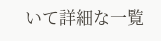いて詳細な一覧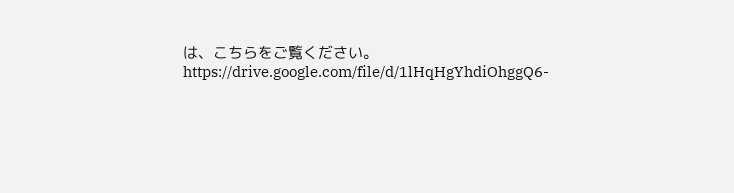は、こちらをご覧ください。
https://drive.google.com/file/d/1lHqHgYhdiOhggQ6-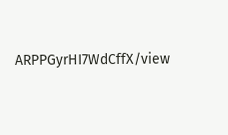ARPPGyrHI7WdCffX/view